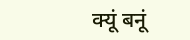क्यूं बनूं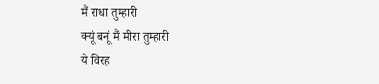मैं राधा तुम्हारी
क्यूं बनूं मैं मीरा तुम्हारी
ये विरह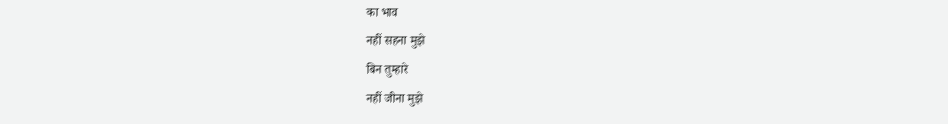का भाव
नहीं सहना मुझे
बिन तुम्हारे
नहीं जीना मुझे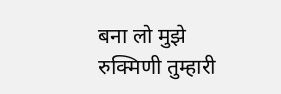बना लो मुझे रुक्मिणी तुम्हारी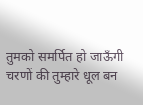तुमको समर्पित हो जाऊँगी
चरणों की तुम्हारे धूल बन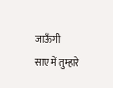जाऊँगी
साए में तुम्हारे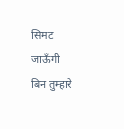सिमट जाऊँगी
बिन तुम्हारे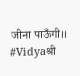जीना पाऊँगी।।
#Vidyaश्री